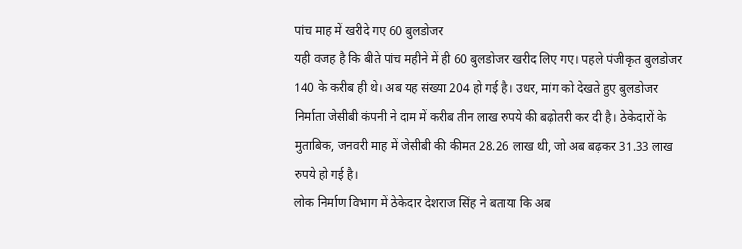पांच माह में खरीदे गए 60 बुलडोजर
यही वजह है कि बीते पांच महीने में ही 60 बुलडोजर खरीद लिए गए। पहले पंजीकृत बुलडोजर 140 के करीब ही थे। अब यह संख्या 204 हो गई है। उधर, मांग को देखते हुए बुलडोजर निर्माता जेसीबी कंपनी ने दाम में करीब तीन लाख रुपये की बढ़ोतरी कर दी है। ठेकेदारों के मुताबिक, जनवरी माह में जेसीबी की कीमत 28.26 लाख थी, जो अब बढ़कर 31.33 लाख रुपये हो गई है।
लोक निर्माण विभाग में ठेकेदार देशराज सिंह ने बताया कि अब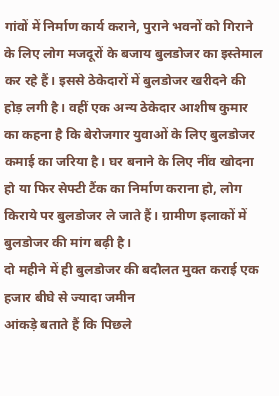गांवों में निर्माण कार्य कराने, पुराने भवनों को गिराने के लिए लोग मजदूरों के बजाय बुलडोजर का इस्तेमाल कर रहे हैं। इससे ठेकेदारों में बुलडोजर खरीदने की होड़ लगी है। वहीं एक अन्य ठेकेदार आशीष कुमार का कहना है कि बेरोजगार युवाओं के लिए बुलडोजर कमाई का जरिया है। घर बनाने के लिए नींव खोदना हो या फिर सेफ्टी टैंक का निर्माण कराना हो, लोग किराये पर बुलडोजर ले जाते हैं। ग्रामीण इलाकों में बुलडोजर की मांग बढ़ी है।
दो महीने में ही बुलडोजर की बदौलत मुक्त कराई एक हजार बीघे से ज्यादा जमीन
आंकड़े बताते हैं कि पिछले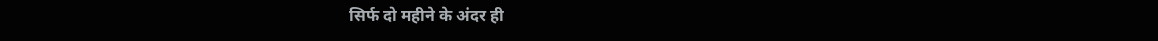सिर्फ दो महीने के अंदर ही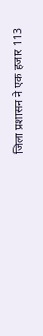जिला प्रशासन ने एक हजार 113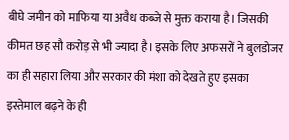बीघे जमीन को माफिया या अवैध कब्जे से मुक्त कराया है। जिसकी कीमत छह सौ करोड़ से भी ज्यादा है। इसके लिए अफसरों ने बुलडोजर का ही सहारा लिया और सरकार की मंशा को देखते हुए इसका इस्तेमाल बढ़ने के ही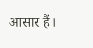आसार हैं।